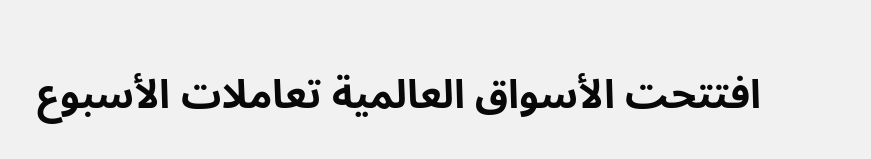افتتحت الأسواق العالمية تعاملات الأسبوع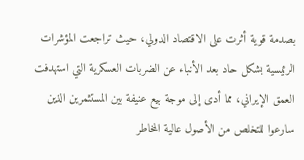بصدمة قوية أثرت على الاقتصاد الدولي، حيث تراجعت المؤشرات الرئيسية بشكل حاد بعد الأنباء عن الضربات العسكرية التي استهدفت العمق الإيراني، مما أدى إلى موجة بيع عنيفة بين المستثمرين الذين سارعوا للتخلص من الأصول عالية المخاطر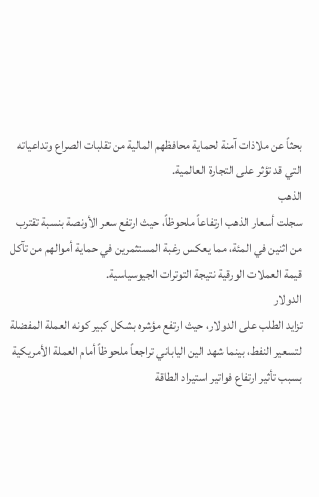بحثاً عن ملاذات آمنة لحماية محافظهم المالية من تقلبات الصراع وتداعياته التي قد تؤثر على التجارة العالمية.
الذهب
سجلت أسعار الذهب ارتفاعاً ملحوظاً، حيث ارتفع سعر الأونصة بنسبة تقترب من اثنين في المئة، مما يعكس رغبة المستثمرين في حماية أموالهم من تآكل قيمة العملات الورقية نتيجة التوترات الجيوسياسية.
الدولار
تزايد الطلب على الدولار، حيث ارتفع مؤشره بشكل كبير كونه العملة المفضلة لتسعير النفط، بينما شهد الين الياباني تراجعاً ملحوظاً أمام العملة الأمريكية بسبب تأثير ارتفاع فواتير استيراد الطاقة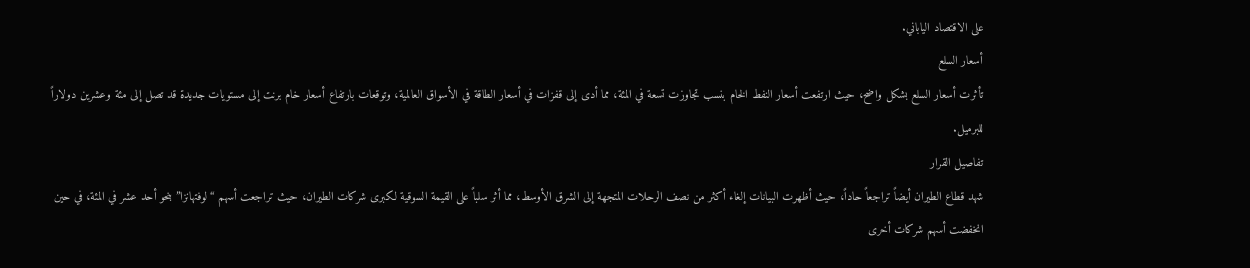على الاقتصاد الياباني.
أسعار السلع
تأثرت أسعار السلع بشكل واضح، حيث ارتفعت أسعار النفط الخام بنسب تجاوزت تسعة في المئة، مما أدى إلى قفزات في أسعار الطاقة في الأسواق العالمية، وتوقعات بارتفاع أسعار خام برنت إلى مستويات جديدة قد تصل إلى مئة وعشرين دولاراً للبرميل.
تفاصيل القرار
شهد قطاع الطيران أيضاً تراجعاً حاداً، حيث أظهرت البيانات إلغاء أكثر من نصف الرحلات المتجهة إلى الشرق الأوسط، مما أثر سلباً على القيمة السوقية لكبرى شركات الطيران، حيث تراجعت أسهم “لوفتهانزا” بنحو أحد عشر في المئة، في حين انخفضت أسهم شركات أخرى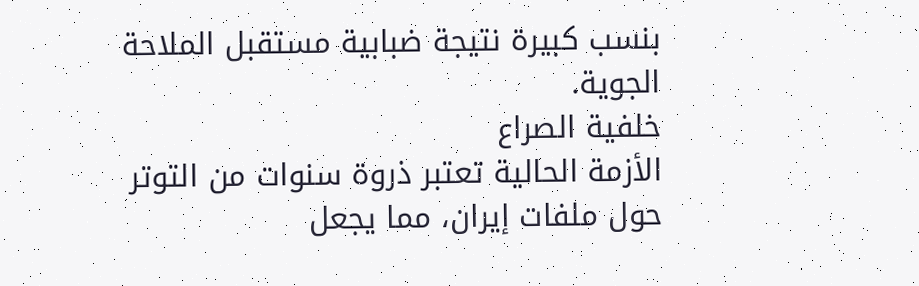بنسب كبيرة نتيجة ضبابية مستقبل الملاحة الجوية.
خلفية الصراع
الأزمة الحالية تعتبر ذروة سنوات من التوتر حول ملفات إيران، مما يجعل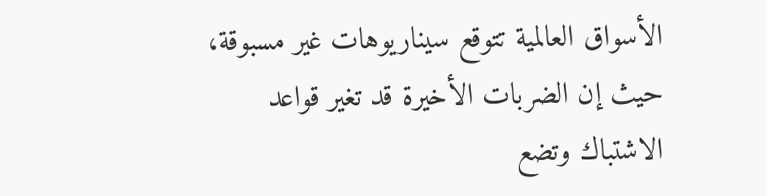الأسواق العالمية تتوقع سيناريوهات غير مسبوقة، حيث إن الضربات الأخيرة قد تغير قواعد الاشتباك وتضع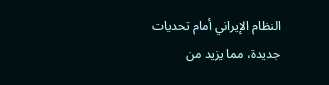النظام الإيراني أمام تحديات جديدة، مما يزيد من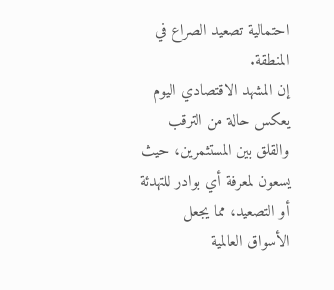احتمالية تصعيد الصراع في المنطقة.
إن المشهد الاقتصادي اليوم يعكس حالة من الترقب والقلق بين المستثمرين، حيث يسعون لمعرفة أي بوادر للتهدئة أو التصعيد، مما يجعل الأسواق العالمية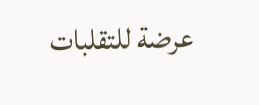عرضة للتقلبات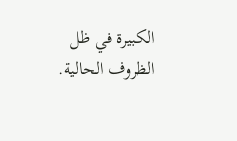الكبيرة في ظل الظروف الحالية.